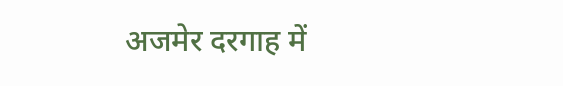अजमेर दरगाह में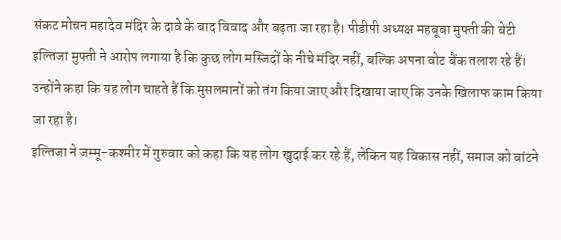संकट मोचन महादेव मंदिर के दावे के बाद विवाद और बढ़ता जा रहा है। पीडीपी अध्यक्ष महबूबा मुफ्ती की बेटी इल्तिजा मुफ्ती ने आरोप लगाया है कि कुछ लोग मस्जिदों के नीचे मंदिर नहीं, बल्कि अपना वोट बैंक तलाश रहे हैं। उन्होंने कहा कि यह लोग चाहते हैं कि मुसलमानों को तंग किया जाए और दिखाया जाए कि उनके खिलाफ काम किया जा रहा है।
इल्तिजा ने जम्मू-कश्मीर में गुरुवार को कहा कि यह लोग खुदाई कर रहे हैं, लेकिन यह विकास नहीं, समाज को बांटने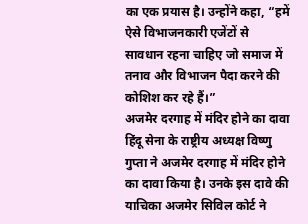का एक प्रयास है। उन्होंने कहा, “हमें ऐसे विभाजनकारी एजेंटों से सावधान रहना चाहिए जो समाज में तनाव और विभाजन पैदा करने की कोशिश कर रहे हैं।”
अजमेर दरगाह में मंदिर होने का दावा
हिंदू सेना के राष्ट्रीय अध्यक्ष विष्णु गुप्ता ने अजमेर दरगाह में मंदिर होने का दावा किया है। उनके इस दावे की याचिका अजमेर सिविल कोर्ट ने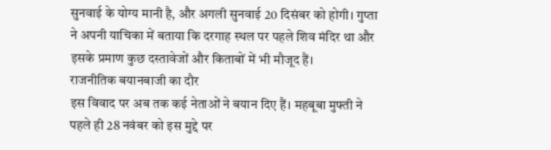सुनवाई के योग्य मानी है, और अगली सुनवाई 20 दिसंबर को होगी। गुप्ता ने अपनी याचिका में बताया कि दरगाह स्थल पर पहले शिव मंदिर था और इसके प्रमाण कुछ दस्तावेजों और किताबों में भी मौजूद हैं।
राजनीतिक बयानबाजी का दौर
इस विवाद पर अब तक कई नेताओं ने बयान दिए हैं। महबूबा मुफ्ती ने पहले ही 28 नवंबर को इस मुद्दे पर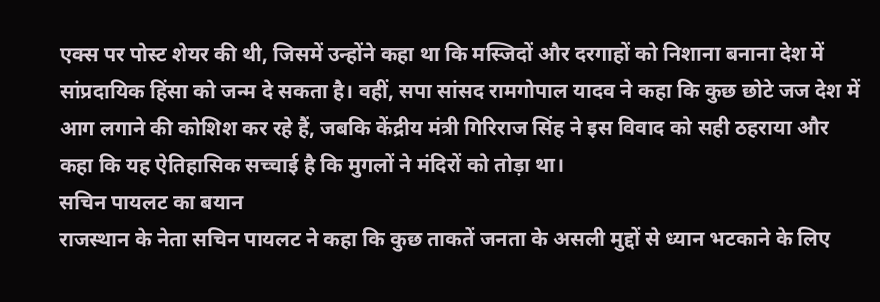एक्स पर पोस्ट शेयर की थी, जिसमें उन्होंने कहा था कि मस्जिदों और दरगाहों को निशाना बनाना देश में सांप्रदायिक हिंसा को जन्म दे सकता है। वहीं, सपा सांसद रामगोपाल यादव ने कहा कि कुछ छोटे जज देश में आग लगाने की कोशिश कर रहे हैं, जबकि केंद्रीय मंत्री गिरिराज सिंह ने इस विवाद को सही ठहराया और कहा कि यह ऐतिहासिक सच्चाई है कि मुगलों ने मंदिरों को तोड़ा था।
सचिन पायलट का बयान
राजस्थान के नेता सचिन पायलट ने कहा कि कुछ ताकतें जनता के असली मुद्दों से ध्यान भटकाने के लिए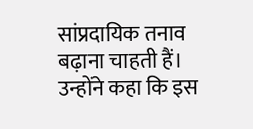सांप्रदायिक तनाव बढ़ाना चाहती हैं। उन्होंने कहा कि इस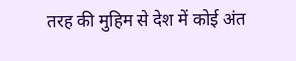तरह की मुहिम से देश में कोई अंत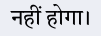नहीं होगा।